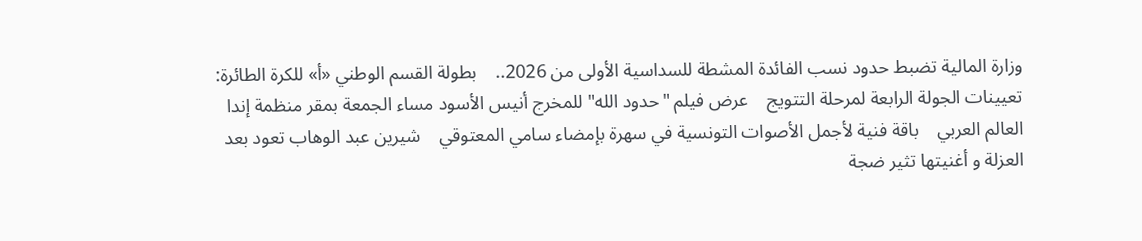وزارة المالية تضبط حدود نسب الفائدة المشطة للسداسية الأولى من 2026..    بطولة القسم الوطني «أ» للكرة الطائرة: تعيينات الجولة الرابعة لمرحلة التتويج    عرض فيلم "حدود الله" للمخرج أنيس الأسود مساء الجمعة بمقر منظمة إندا العالم العربي    باقة فنية لأجمل الأصوات التونسية في سهرة بإمضاء سامي المعتوقي    شيرين عبد الوهاب تعود بعد العزلة و أغنيتها تثير ضجة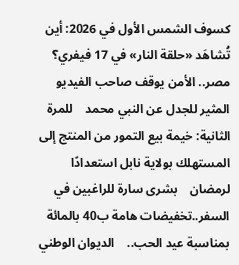كسوف الشمس الأول في 2026: أين تُشاهَد «حلقة النار» في 17 فيفري؟    مصر.. الأمن يوقف صاحب الفيديو المثير للجدل عن النبي محمد    للمرة الثانية: خيمة بيع التمور من المنتج إلى المستهلك بولاية نابل استعدادًا لرمضان    بشرى سارة للراغبين في السفر..تخفيضات هامة ب40 بالمائة بمناسبة عيد الحب..    الديوان الوطني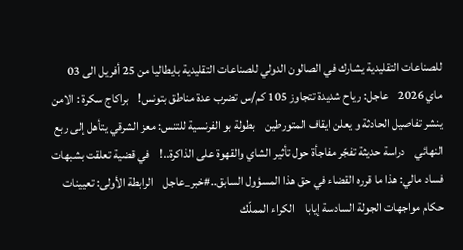للصناعات التقليدية يشارك في الصالون الدولي للصناعات التقليدية بايطاليا من 25 أفريل الى 03 ماي 2026    عاجل: رياح شديدة تتجاوز 105 كم/س تضرب عدة مناطق بتونس!    براكاج سكرة : الامن ينشر تفاصيل الحادثة و يعلن ايقاف المتورطين    بطولة بو الفرنسية للتنس: معز الشرقي يتأهل إلى ربع النهائي    دراسة حديثة تفجّر مفاجأة حول تأثير الشاي والقهوة على الذاكرة..!    في قضية تعلقت بشبهات فساد مالي: هذا ما قرره القضاء في حق هذا المسؤول السابق..#خبر_عاجل    الرابطة الأولى: تعيينات حكام مواجهات الجولة السادسة إيابا    الكراء المملّك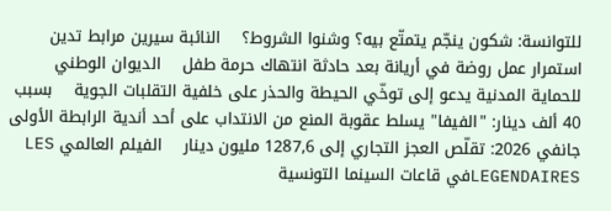للتوانسة: شكون ينجّم يتمتّع بيه؟ وشنوا الشروط؟    النائبة سيرين مرابط تدين استمرار عمل روضة في أريانة بعد حادثة انتهاك حرمة طفل    الديوان الوطني للحماية المدنية يدعو إلى توخّي الحيطة والحذر على خلفية التقلبات الجوية    بسبب 40 ألف دينار: "الفيفا" يسلط عقوبة المنع من الانتداب على أحد أندية الرابطة الأولى    جانفي 2026: تقلّص العجز التجاري إلى 1287,6 مليون دينار    الفيلم العالمي LES LEGENDAIRESفي قاعات السينما التونسية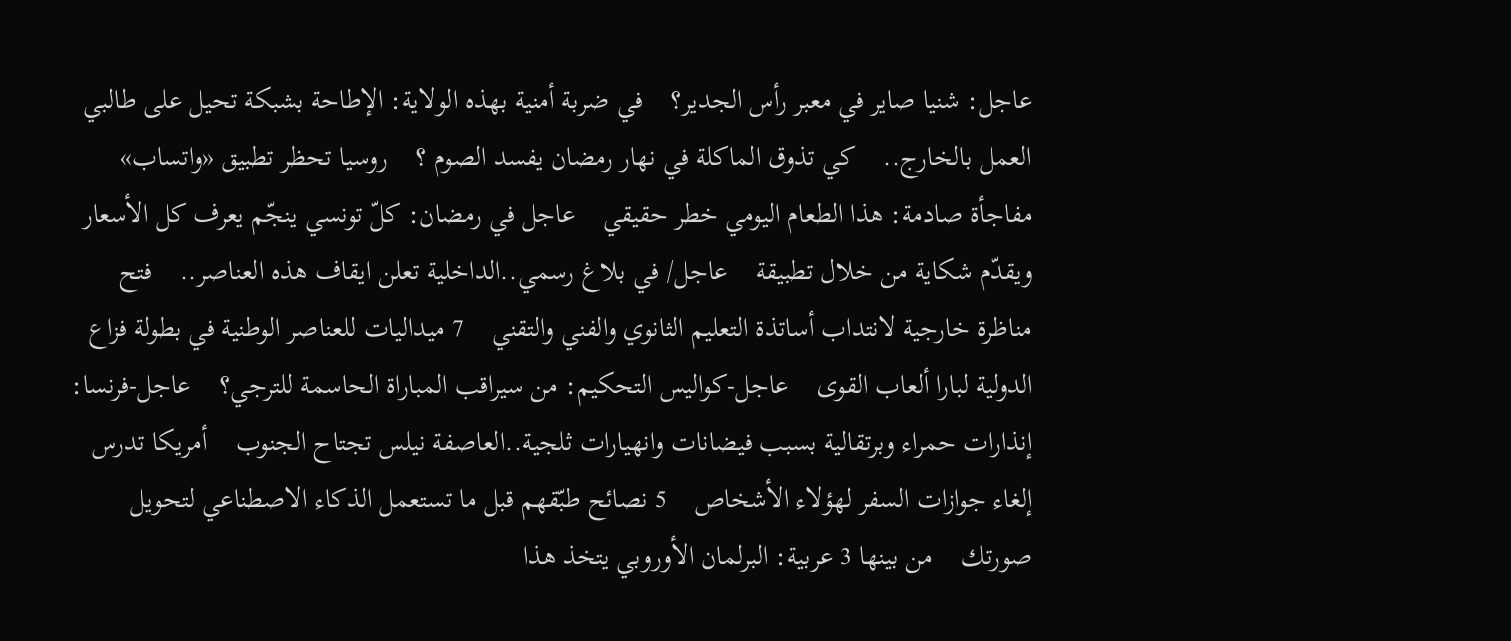عاجل: شنيا صاير في معبر رأس الجدير؟    في ضربة أمنية بهذه الولاية: الإطاحة بشبكة تحيل على طالبي العمل بالخارج..    كي تذوق الماكلة في نهار رمضان يفسد الصوم ؟    روسيا تحظر تطبيق «واتساب»    مفاجأة صادمة: هذا الطعام اليومي خطر حقيقي    عاجل في رمضان: كلّ تونسي ينجّم يعرف كل الأسعار ويقدّم شكاية من خلال تطبيقة    عاجل/ في بلاغ رسمي..الداخلية تعلن ايقاف هذه العناصر..    فتح مناظرة خارجية لانتداب أساتذة التعليم الثانوي والفني والتقني    7 ميداليات للعناصر الوطنية في بطولة فزاع الدولية لبارا ألعاب القوى    عاجل-كواليس التحكيم: من سيراقب المباراة الحاسمة للترجي؟    عاجل-فرنسا: إنذارات حمراء وبرتقالية بسبب فيضانات وانهيارات ثلجية..العاصفة نيلس تجتاح الجنوب    أمريكا تدرس إلغاء جوازات السفر لهؤلاء الأشخاص    5 نصائح طبّقهم قبل ما تستعمل الذكاء الاصطناعي لتحويل صورتك    من بينها 3 عربية: البرلمان الأوروبي يتخذ هذا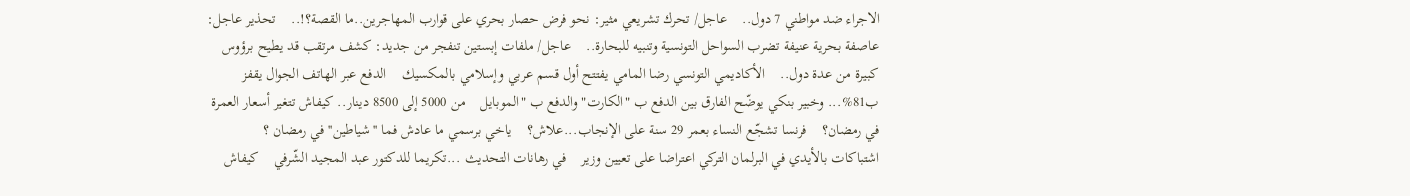الاجراء ضد مواطني 7 دول..    عاجل/ تحرك تشريعي مثير: نحو فرض حصار بحري على قوارب المهاجرين..ما القصة؟!..    تحذير عاجل: عاصفة بحرية عنيفة تضرب السواحل التونسية وتنبيه للبحارة..    عاجل/ ملفات إبستين تنفجر من جديد: كشف مرتقب قد يطيح برؤوس كبيرة من عدة دول..    الأكاديمي التونسي رضا المامي يفتتح أول قسم عربي وإسلامي بالمكسيك    الدفع عبر الهاتف الجوال يقفز ب81%... وخبير بنكي يوضّح الفارق بين الدفع ب "الكارت" والدفع ب "الموبايل    من 5000 إلى 8500 دينار.. كيفاش تتغير أسعار العمرة في رمضان؟    فرنسا تشجّع النساء بعمر 29 سنة على الإنجاب...علاش؟    ياخي برسمي ما عادش فما ''شياطين'' في رمضان ؟    اشتباكات بالأيدي في البرلمان التركي اعتراضا على تعيين وزير    في رهانات التحديث ...تكريما للدكتور عبد المجيد الشّرفي    كيفاش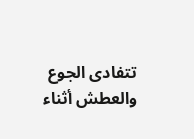تتفادى الجوع والعطش أثناء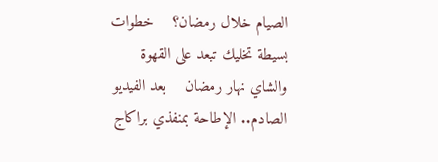الصيام خلال رمضان؟    خطوات بسيطة تخليك تبعد على القهوة والشاي نهار رمضان    بعد الفيديو الصادم.. الإطاحة بمنفذي براكاج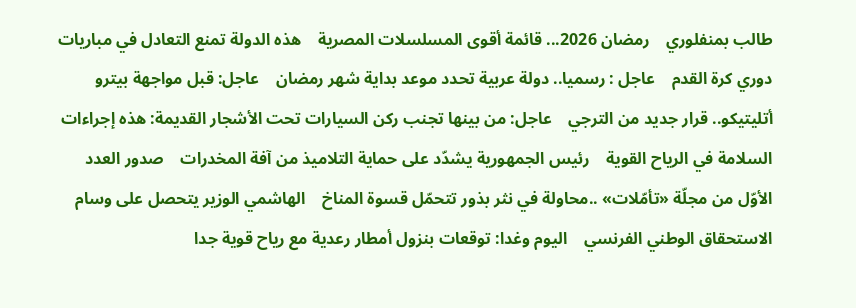طالب بمنفلوري    رمضان 2026... قائمة أقوى المسلسلات المصرية    هذه الدولة تمنع التعادل في مباريات دوري كرة القدم    عاجل : رسميا.. دولة عربية تحدد موعد بداية شهر رمضان    عاجل: قبل مواجهة بيترو أتليتيكو.. قرار جديد من الترجي    عاجل: من بينها تجنب ركن السيارات تحت الأشجار القديمة: هذه إجراءات السلامة في الرياح القوية    رئيس الجمهورية يشدّد على حماية التلاميذ من آفة المخدرات    صدور العدد الأوّل من مجلّة «تأمّلات» ..محاولة في نثر بذور تتحمّل قسوة المناخ    الهاشمي الوزير يتحصل على وسام الاستحقاق الوطني الفرنسي    اليوم وغدا: توقعات بنزول أمطار رعدية مع رياح قوية جدا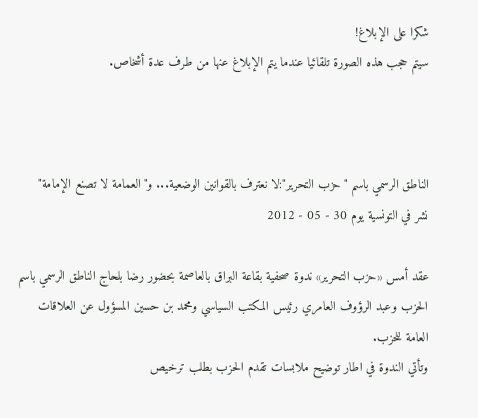شكرا على الإبلاغ!
سيتم حجب هذه الصورة تلقائيا عندما يتم الإبلاغ عنها من طرف عدة أشخاص.



الناطق الرسمي باسم "حزب التحرير":لا نعترف بالقوانين الوضعية... و"العمامة لا تصنع الإمامة"
نشر في التونسية يوم 30 - 05 - 2012

عقد أمس «حزب التحرير» ندوة صحفية بقاعة البراق بالعاصمة بحضور رضا بلحاج الناطق الرسمي باسم الحزب وعبد الرؤوف العامري رئيس المكتب السياسي ومحمد بن حسين المسؤول عن العلاقات العامة للحزب.
وتأتي الندوة في اطار توضيح ملابسات تقدم الحزب بطلب ترخيص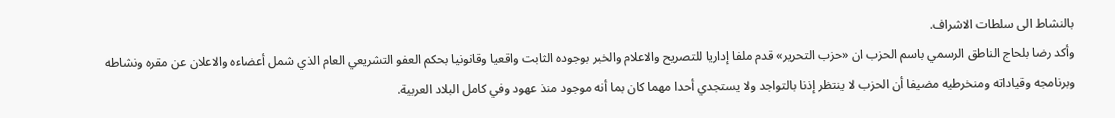بالنشاط الى سلطات الاشراف.
وأكد رضا بلحاج الناطق الرسمي باسم الحزب ان «حزب التحرير» قدم ملفا إداريا للتصريح والاعلام والخبر بوجوده الثابت واقعيا وقانونيا بحكم العفو التشريعي العام الذي شمل أعضاءه والاعلان عن مقره ونشاطه وبرنامجه وقياداته ومنخرطيه مضيفا أن الحزب لا ينتظر إذنا بالتواجد ولا يستجدي أحدا مهما كان بما أنه موجود منذ عهود وفي كامل البلاد العربية.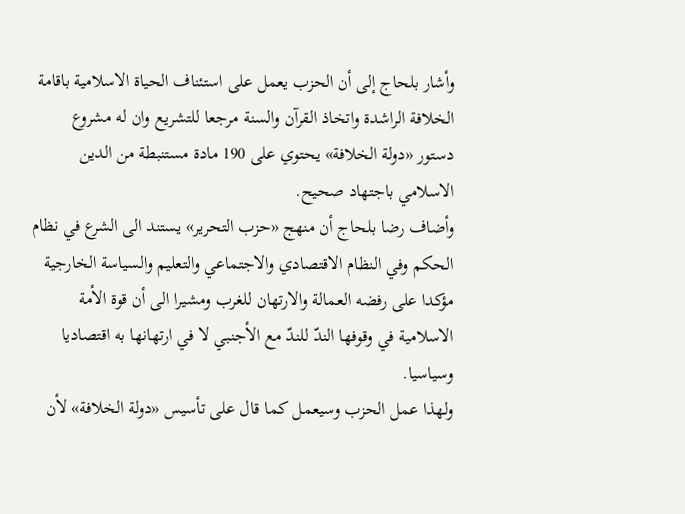وأشار بلحاج إلى أن الحزب يعمل على استئناف الحياة الاسلامية باقامة الخلافة الراشدة واتخاذ القرآن والسنة مرجعا للتشريع وان له مشروع دستور «دولة الخلافة» يحتوي على 190 مادة مستنبطة من الدين الاسلامي باجتهاد صحيح.
وأضاف رضا بلحاج أن منهج «حزب التحرير» يستند الى الشرع في نظام الحكم وفي النظام الاقتصادي والاجتماعي والتعليم والسياسة الخارجية مؤكدا على رفضه العمالة والارتهان للغرب ومشيرا الى أن قوة الأمة الاسلامية في وقوفها الندّ للندّ مع الأجنبي لا في ارتهانها به اقتصاديا وسياسيا.
ولهذا عمل الحزب وسيعمل كما قال على تأسيس «دولة الخلافة» لأن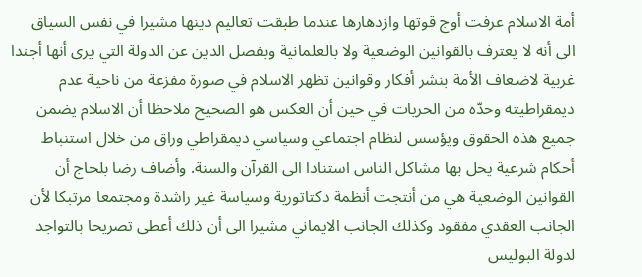أمة الاسلام عرفت أوج قوتها وازدهارها عندما طبقت تعاليم دينها مشيرا في نفس السياق الى أنه لا يعترف بالقوانين الوضعية ولا بالعلمانية وبفصل الدين عن الدولة التي يرى أنها أجندا غربية لاضعاف الأمة بنشر أفكار وقوانين تظهر الاسلام في صورة مفزعة من ناحية عدم ديمقراطيته وحدّه من الحريات في حين أن العكس هو الصحيح ملاحظا أن الاسلام يضمن جميع هذه الحقوق ويؤسس لنظام اجتماعي وسياسي ديمقراطي وراق من خلال استنباط أحكام شرعية يحل بها مشاكل الناس استنادا الى القرآن والسنة. وأضاف رضا بلحاج أن القوانين الوضعية هي من أنتجت أنظمة دكتاتورية وسياسة غير راشدة ومجتمعا مرتبكا لأن الجانب العقدي مفقود وكذلك الجانب الايماني مشيرا الى أن ذلك أعطى تصريحا بالتواجد لدولة البوليس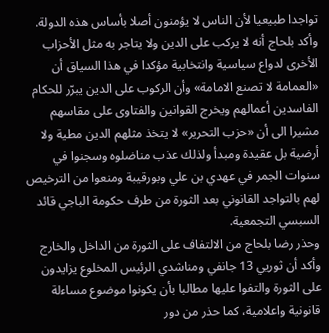تواجدا طبيعيا لأن الناس لا يؤمنون أصلا بأساس هذه الدولة.
وأكد بلحاج أنه لا يركب على الدين ولا يتاجر به مثل الأحزاب الأخرى لدواع سياسية وانتخابية مؤكدا في هذا السياق أن «العمامة لا تصنع الامامة» وأن الركوب على الدين يبرّر للحكام الفاسدين أعمالهم ويخرج القوانين والفتاوى على مقاسهم مشيرا الى أن «حزب التحرير» لا يتخذ مثلهم الدين مطية ولا أرضية بل عقيدة ومبدأ ولذلك عذب مناضلوه وسجنوا في سنوات الجمر في عهدي بن علي وبورقيبة ومنعوا من الترخيص لهم بالتواجد القانوني بعد الثورة من طرف حكومة الباجي قائد السبسي التجمعية.
وحذر رضا بلحاج من الالتفاف على الثورة من الداخل والخارج وأكد أن ثوريي 13 جانفي ومناشدي الرئيس المخلوع يزايدون على الثورة والتفوا عليها مطالبا بأن يكونوا موضوع مساءلة قانونية واعلامية، كما حذر من دور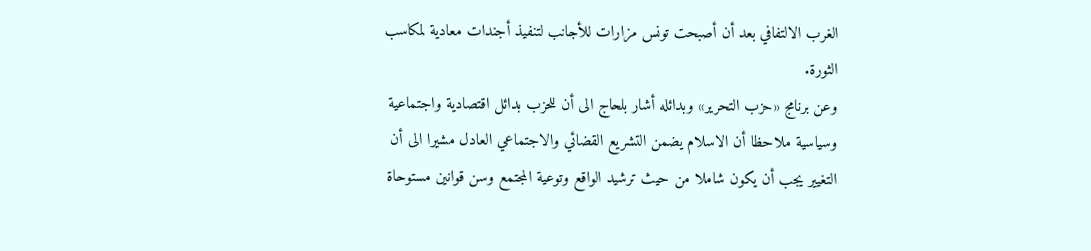الغرب الالتفافي بعد أن أصبحت تونس مزارات للأجانب لتنفيذ أجندات معادية لمكاسب الثورة.
وعن برنامج «حزب التحرير» وبدائله أشار بلحاج الى أن للحزب بدائل اقتصادية واجتماعية وسياسية ملاحظا أن الاسلام يضمن التشريع القضائي والاجتماعي العادل مشيرا الى أن التغيير يجب أن يكون شاملا من حيث ترشيد الواقع وتوعية المجتمع وسن قوانين مستوحاة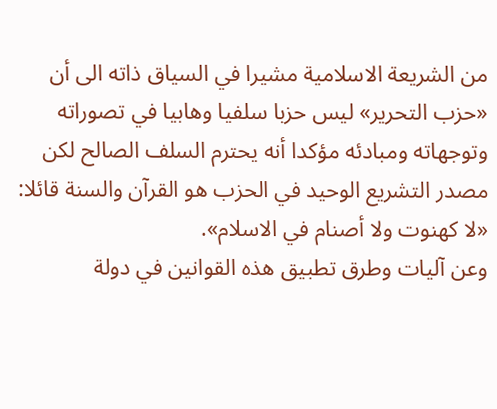من الشريعة الاسلامية مشيرا في السياق ذاته الى أن «حزب التحرير» ليس حزبا سلفيا وهابيا في تصوراته وتوجهاته ومبادئه مؤكدا أنه يحترم السلف الصالح لكن مصدر التشريع الوحيد في الحزب هو القرآن والسنة قائلا: «لا كهنوت ولا أصنام في الاسلام».
وعن آليات وطرق تطبيق هذه القوانين في دولة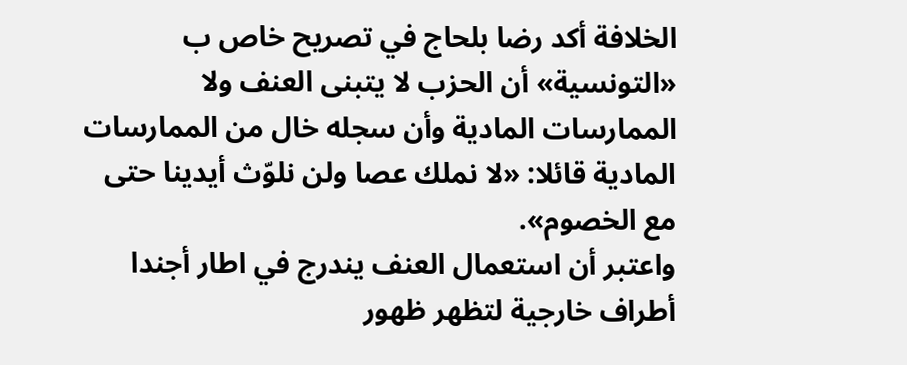الخلافة أكد رضا بلحاج في تصريح خاص ب «التونسية» أن الحزب لا يتبنى العنف ولا الممارسات المادية وأن سجله خال من الممارسات المادية قائلا: «لا نملك عصا ولن نلوّث أيدينا حتى مع الخصوم».
واعتبر أن استعمال العنف يندرج في اطار أجندا أطراف خارجية لتظهر ظهور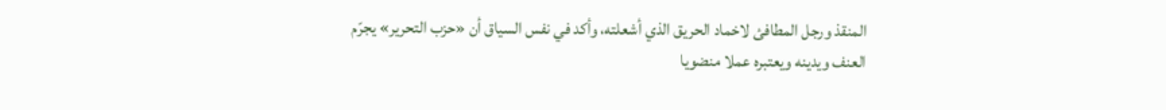المنقذ ورجل المطافئ لاخماد الحريق الذي أشعلته، وأكد في نفس السياق أن «حزب التحرير» يجرّم العنف ويدينه ويعتبره عملا منضويا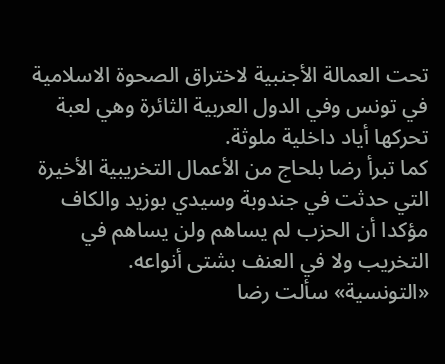تحت العمالة الأجنبية لاختراق الصحوة الاسلامية في تونس وفي الدول العربية الثائرة وهي لعبة تحركها أياد داخلية ملوثة.
كما تبرأ رضا بلحاج من الأعمال التخريبية الأخيرة التي حدثت في جندوبة وسيدي بوزيد والكاف مؤكدا أن الحزب لم يساهم ولن يساهم في التخريب ولا في العنف بشتى أنواعه.
«التونسية» سألت رضا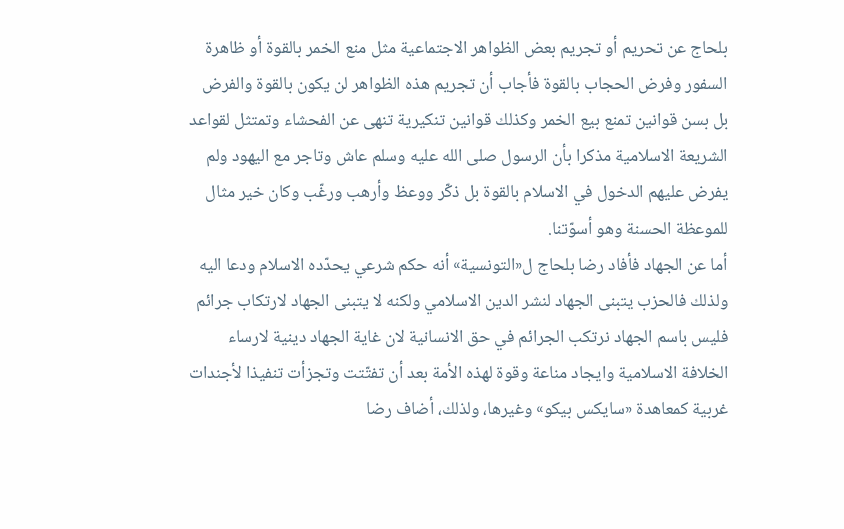بلحاج عن تحريم أو تجريم بعض الظواهر الاجتماعية مثل منع الخمر بالقوة أو ظاهرة السفور وفرض الحجاب بالقوة فأجاب أن تجريم هذه الظواهر لن يكون بالقوة والفرض بل بسن قوانين تمنع بيع الخمر وكذلك قوانين تنكيرية تنهى عن الفحشاء وتمتثل لقواعد الشريعة الاسلامية مذكرا بأن الرسول صلى الله عليه وسلم عاش وتاجر مع اليهود ولم يفرض عليهم الدخول في الاسلام بالقوة بل ذكّر ووعظ وأرهب ورغّب وكان خير مثال للموعظة الحسنة وهو أسوّتنا.
أما عن الجهاد فأفاد رضا بلحاج ل«التونسية» أنه حكم شرعي يحدّده الاسلام ودعا اليه ولذلك فالحزب يتبنى الجهاد لنشر الدين الاسلامي ولكنه لا يتبنى الجهاد لارتكاب جرائم فليس باسم الجهاد نرتكب الجرائم في حق الانسانية لان غاية الجهاد دينية لارساء الخلافة الاسلامية وايجاد مناعة وقوة لهذه الأمة بعد أن تفتّتت وتجزأت تنفيذا لأجندات غربية كمعاهدة «سايكس بيكو» وغيرها، ولذلك، أضاف رضا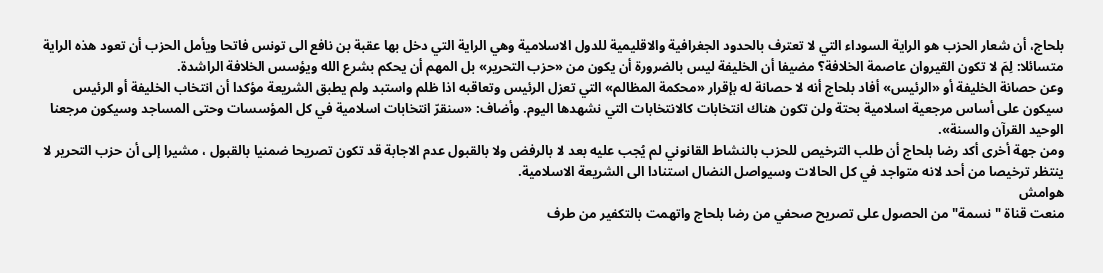بلحاج، أن شعار الحزب هو الراية السوداء التي لا تعترف بالحدود الجغرافية والاقليمية للدول الاسلامية وهي الراية التي دخل بها عقبة بن نافع الى تونس فاتحا ويأمل الحزب أن تعود هذه الراية متسائلا: لِمَ لا تكون القيروان عاصمة الخلافة؟ مضيفا أن الخليفة ليس بالضرورة أن يكون من «حزب التحرير» بل المهم أن يحكم بشرع الله ويؤسس الخلافة الراشدة.
وعن حصانة الخليفة أو «الرئيس» أفاد بلحاج أنه لا حصانة له بإقرار «محكمة المظالم» التي تعزل الرئيس وتعاقبه اذا ظلم واستبد ولم يطبق الشريعة مؤكدا أن انتخاب الخليفة أو الرئيس سيكون على أساس مرجعية اسلامية بحتة ولن تكون هناك انتخابات كالانتخابات التي نشهدها اليوم. وأضاف: «سنقرّ انتخابات اسلامية في كل المؤسسات وحتى المساجد وسيكون مرجعنا الوحيد القرآن والسنة».
ومن جهة أخرى أكد رضا بلحاج أن طلب الترخيص للحزب بالنشاط القانوني لم يُجب عليه بعد لا بالرفض ولا بالقبول عدم الاجابة قد تكون تصريحا ضمنيا بالقبول ، مشيرا إلى أن حزب التحرير لا ينتظر ترخيصا من أحد لانه متواجد في كل الحالات وسيواصل النضال استنادا الى الشريعة الاسلامية.
هوامش
منعت قناة "نسمة" من الحصول على تصريح صحفي من رضا بلحاج واتهمت بالتكفير من طرف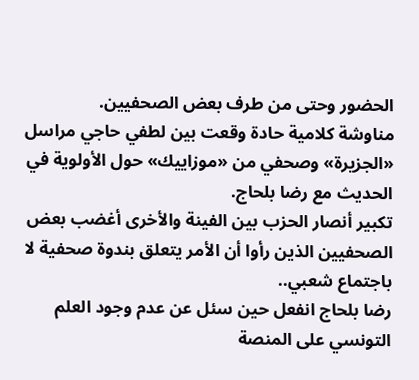الحضور وحتى من طرف بعض الصحفيين.
مناوشة كلامية حادة وقعت بين لطفي حاجي مراسل «الجزيرة» وصحفي من «موزاييك» حول الأولوية في الحديث مع رضا بلحاج.
تكبير أنصار الحزب بين الفينة والأخرى أغضب بعض الصحفيين الذين رأوا أن الأمر يتعلق بندوة صحفية لا باجتماع شعبي..
رضا بلحاج انفعل حين سئل عن عدم وجود العلم التونسي على المنصة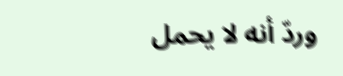وردّ أنه لا يحمل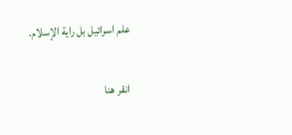علم اسرائيل بل راية الإسلام.


انقر هنا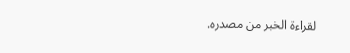لقراءة الخبر من مصدره.